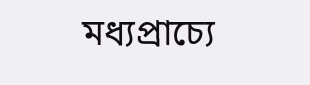মধ্যপ্রাচ্যে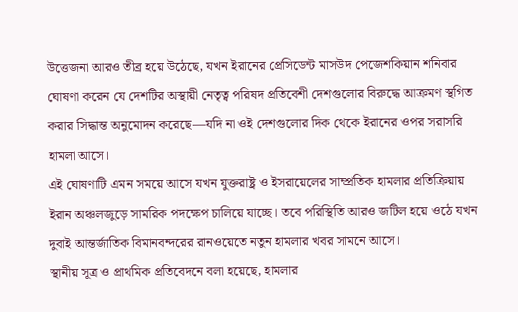উত্তেজনা আরও তীব্র হয়ে উঠেছে, যখন ইরানের প্রেসিডেন্ট মাসউদ পেজেশকিয়ান শনিবার ঘোষণা করেন যে দেশটির অস্থায়ী নেতৃত্ব পরিষদ প্রতিবেশী দেশগুলোর বিরুদ্ধে আক্রমণ স্থগিত করার সিদ্ধান্ত অনুমোদন করেছে—যদি না ওই দেশগুলোর দিক থেকে ইরানের ওপর সরাসরি হামলা আসে।
এই ঘোষণাটি এমন সময়ে আসে যখন যুক্তরাষ্ট্র ও ইসরায়েলের সাম্প্রতিক হামলার প্রতিক্রিয়ায় ইরান অঞ্চলজুড়ে সামরিক পদক্ষেপ চালিয়ে যাচ্ছে। তবে পরিস্থিতি আরও জটিল হয়ে ওঠে যখন দুবাই আন্তর্জাতিক বিমানবন্দরের রানওয়েতে নতুন হামলার খবর সামনে আসে।
স্থানীয় সূত্র ও প্রাথমিক প্রতিবেদনে বলা হয়েছে, হামলার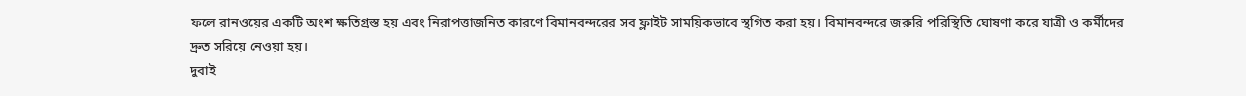ফলে রানওয়ের একটি অংশ ক্ষতিগ্রস্ত হয় এবং নিরাপত্তাজনিত কারণে বিমানবন্দরের সব ফ্লাইট সাময়িকভাবে স্থগিত করা হয়। বিমানবন্দরে জরুরি পরিস্থিতি ঘোষণা করে যাত্রী ও কর্মীদের দ্রুত সরিয়ে নেওয়া হয়।
দুবাই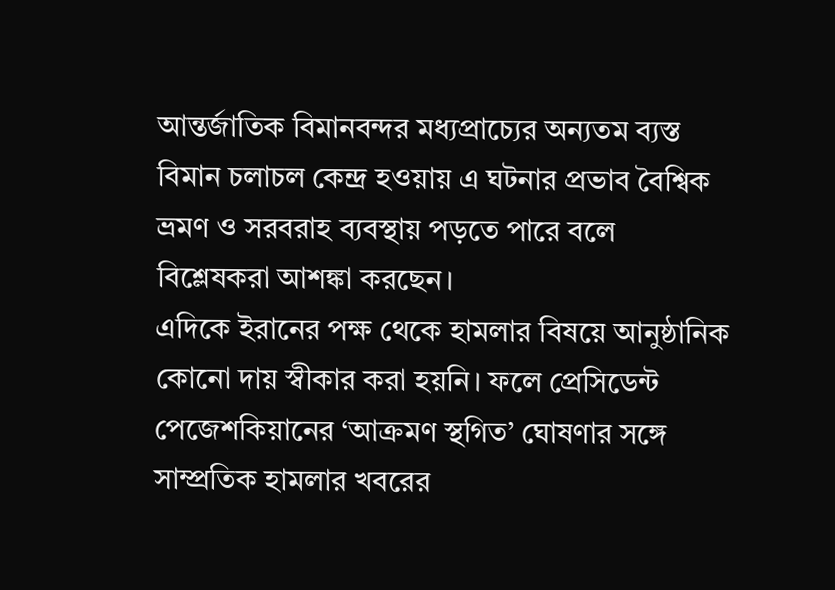আন্তর্জাতিক বিমানবন্দর মধ্যপ্রাচ্যের অন্যতম ব্যস্ত বিমান চলাচল কেন্দ্র হওয়ায় এ ঘটনার প্রভাব বৈশ্বিক ভ্রমণ ও সরবরাহ ব্যবস্থায় পড়তে পারে বলে বিশ্লেষকরা আশঙ্কা করছেন।
এদিকে ইরানের পক্ষ থেকে হামলার বিষয়ে আনুষ্ঠানিক কোনো দায় স্বীকার করা হয়নি। ফলে প্রেসিডেন্ট পেজেশকিয়ানের ‘আক্রমণ স্থগিত’ ঘোষণার সঙ্গে সাম্প্রতিক হামলার খবরের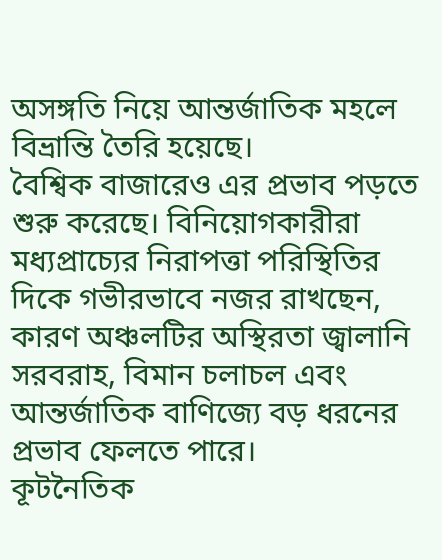অসঙ্গতি নিয়ে আন্তর্জাতিক মহলে বিভ্রান্তি তৈরি হয়েছে।
বৈশ্বিক বাজারেও এর প্রভাব পড়তে শুরু করেছে। বিনিয়োগকারীরা মধ্যপ্রাচ্যের নিরাপত্তা পরিস্থিতির দিকে গভীরভাবে নজর রাখছেন, কারণ অঞ্চলটির অস্থিরতা জ্বালানি সরবরাহ, বিমান চলাচল এবং আন্তর্জাতিক বাণিজ্যে বড় ধরনের প্রভাব ফেলতে পারে।
কূটনৈতিক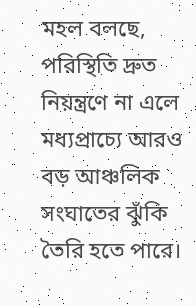মহল বলছে, পরিস্থিতি দ্রুত নিয়ন্ত্রণে না এলে মধ্যপ্রাচ্যে আরও বড় আঞ্চলিক সংঘাতের ঝুঁকি তৈরি হতে পারে।